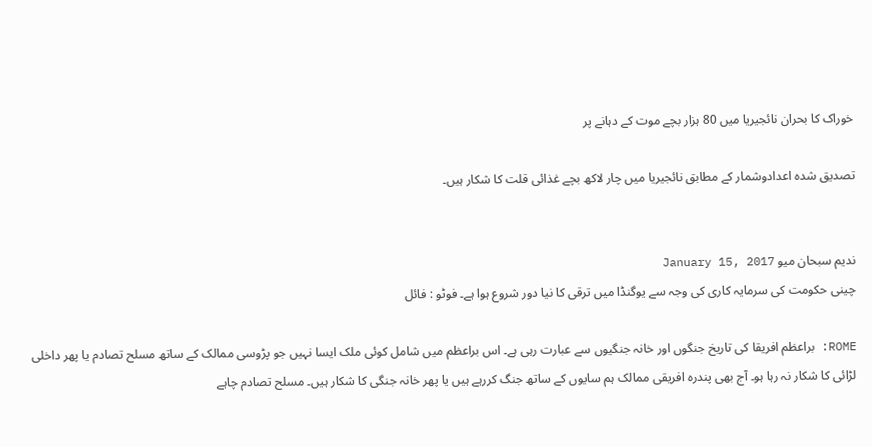خوراک کا بحران نائجیریا میں 80 ہزار بچے موت کے دہانے پر

تصدیق شدہ اعدادوشمار کے مطابق نائجیریا میں چار لاکھ بچے غذائی قلت کا شکار ہیں۔


ندیم سبحان میو January 15, 2017
چینی حکومت کی سرمایہ کاری کی وجہ سے یوگنڈا میں ترقی کا نیا دور شروع ہوا ہے۔ فوٹو : فائل

ROME: براعظم افریقا کی تاریخ جنگوں اور خانہ جنگیوں سے عبارت رہی ہے۔ اس براعظم میں شامل کوئی ملک ایسا نہیں جو پڑوسی ممالک کے ساتھ مسلح تصادم یا پھر داخلی لڑائی کا شکار نہ رہا ہو۔ آج بھی پندرہ افریقی ممالک ہم سایوں کے ساتھ جنگ کررہے ہیں یا پھر خانہ جنگی کا شکار ہیں۔ مسلح تصادم چاہے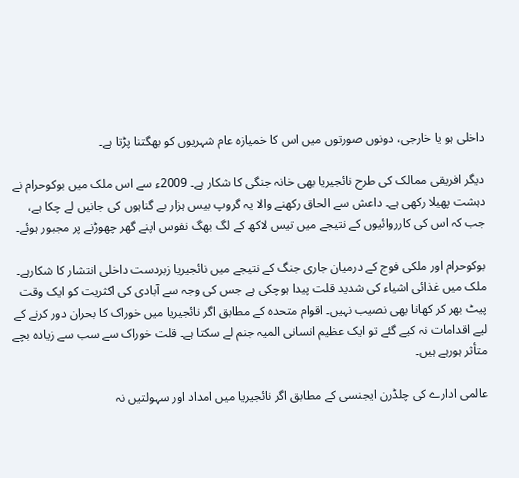داخلی ہو یا خارجی، دونوں صورتوں میں اس کا خمیازہ عام شہریوں کو بھگتنا پڑتا ہے۔

دیگر افریقی ممالک کی طرح نائجیریا بھی خانہ جنگی کا شکار ہے۔ 2009ء سے اس ملک میں بوکوحرام نے دہشت پھیلا رکھی ہے۔ داعش سے الحاق رکھنے والا یہ گروپ بیس ہزار بے گناہوں کی جانیں لے چکا ہے، جب کہ اس کی کارروائیوں کے نتیجے میں تیس لاکھ کے لگ بھگ نفوس اپنے گھر چھوڑنے پر مجبور ہوئے۔

بوکوحرام اور ملکی فوج کے درمیان جاری جنگ کے نتیجے میں نائجیریا زبردست داخلی انتشار کا شکارہے۔ ملک میں غذائی اشیاء کی شدید قلت پیدا ہوچکی ہے جس کی وجہ سے آبادی کی اکثریت کو ایک وقت پیٹ بھر کر کھانا بھی نصیب نہیں۔ اقوام متحدہ کے مطابق اگر نائجیریا میں خوراک کا بحران دور کرنے کے لیے اقدامات نہ کیے گئے تو ایک عظیم انسانی المیہ جنم لے سکتا ہے۔ قلت خوراک سے سب سے زیادہ بچے متأثر ہورہے ہیں۔

عالمی ادارے کی چلڈرن ایجنسی کے مطابق اگر نائجیریا میں امداد اور سہولتیں نہ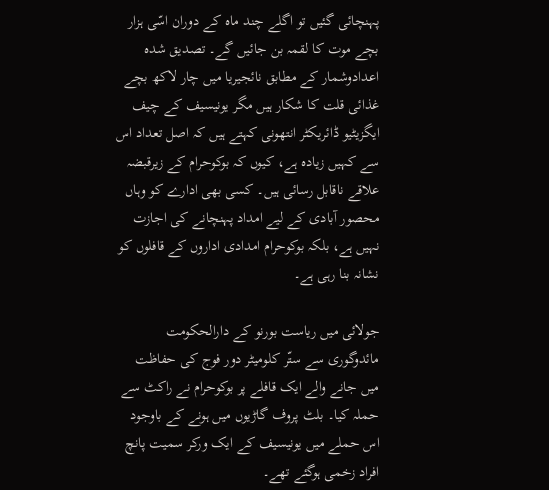پہنچائی گئیں تو اگلے چند ماہ کے دوران اسّی ہزار بچے موت کا لقمہ بن جائیں گے۔ تصدیق شدہ اعدادوشمار کے مطابق نائجیریا میں چار لاکھ بچے غذائی قلت کا شکار ہیں مگر یونیسیف کے چیف ایگزیٹیو ڈائریکٹر انتھونی کہتے ہیں کہ اصل تعداد اس سے کہیں زیادہ ہے، کیوں کہ بوکوحرام کے زیرقبضہ علاقے ناقابل رسائی ہیں۔ کسی بھی ادارے کو وہاں محصور آبادی کے لیے امداد پہنچانے کی اجازت نہیں ہے، بلکہ بوکوحرام امدادی اداروں کے قافلوں کو نشانہ بنا رہی ہے۔

جولائی میں ریاست بورنو کے دارالحکومت مائدوگوری سے ستّر کلومیٹر دور فوج کی حفاظت میں جانے والے ایک قافلے پر بوکوحرام نے راکٹ سے حملہ کیا۔ بلٹ پروف گاڑیوں میں ہونے کے باوجود اس حملے میں یونیسیف کے ایک ورکر سمیت پانچ افراد زخمی ہوگئے تھے۔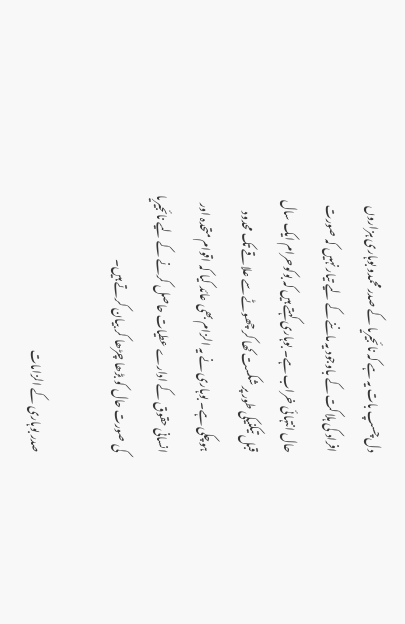دل چسپ بات یہ ہے کہ نائجیریا کے صدر محمدو بوہاری ہزاروں افراد کی ہلاکت کے باوجود یہ ماننے کے لیے تیار نہیں کہ صورت حال انتہائی خراب ہے۔ بوہاری کہتے ہیں کہ بوکوحرام ایک سال قبل تیکنیکی طور پر شکست کھا کر چھوٹے سے علاقے تک محدود ہوچکی ہے۔ بوہاری نے یہ الزام بھی عائد کیا کہ اقوام متحدہ اور انسانی حقوق کے ادارے عطیات حاصل کرنے کے لیے نائجیریا کی صورت حال کو بڑھا چڑھا کر بیان کرتے ہیں۔

صدر بوہاری کے الزامات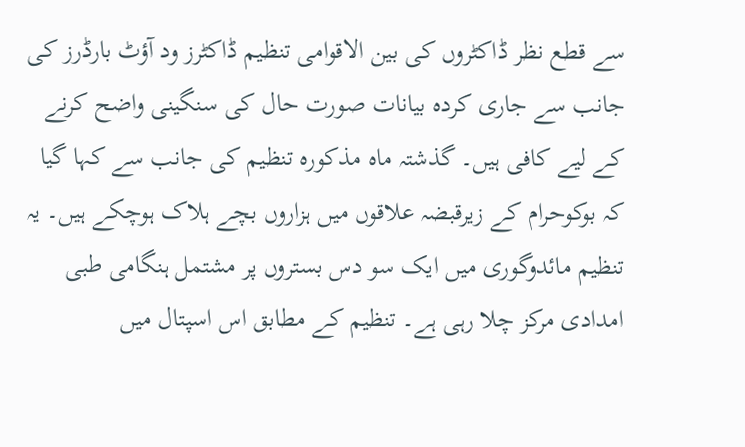سے قطع نظر ڈاکٹروں کی بین الاقوامی تنظیم ڈاکٹرز ود آؤٹ بارڈرز کی جانب سے جاری کردہ بیانات صورت حال کی سنگینی واضح کرنے کے لیے کافی ہیں۔ گذشتہ ماہ مذکورہ تنظیم کی جانب سے کہا گیا کہ بوکوحرام کے زیرقبضہ علاقوں میں ہزاروں بچے ہلاک ہوچکے ہیں۔ یہ تنظیم مائدوگوری میں ایک سو دس بستروں پر مشتمل ہنگامی طبی امدادی مرکز چلا رہی ہے۔ تنظیم کے مطابق اس اسپتال میں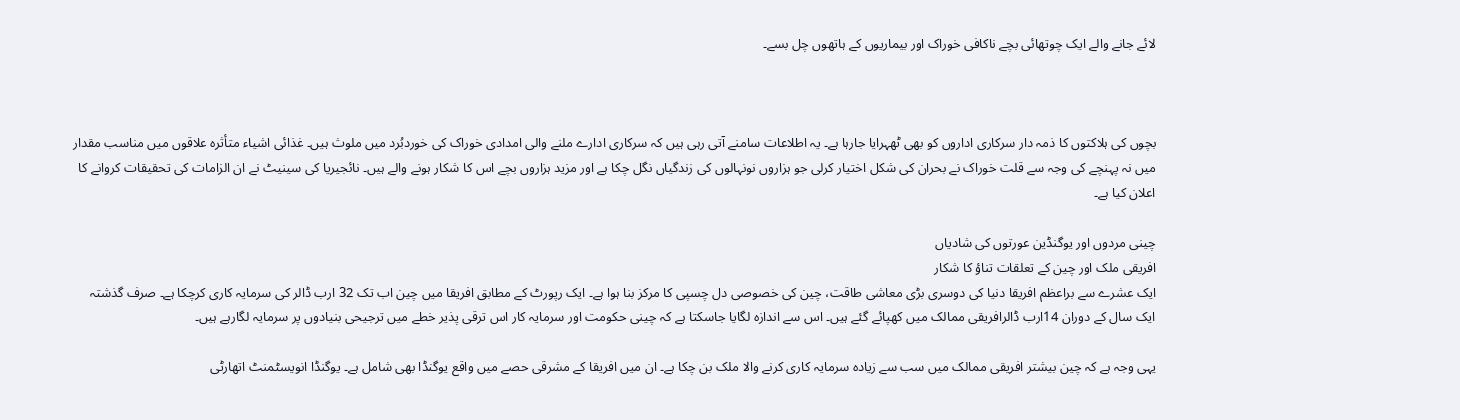لائے جانے والے ایک چوتھائی بچے ناکافی خوراک اور بیماریوں کے ہاتھوں چل بسے۔



بچوں کی ہلاکتوں کا ذمہ دار سرکاری اداروں کو بھی ٹھہرایا جارہا ہے۔ یہ اطلاعات سامنے آتی رہی ہیں کہ سرکاری ادارے ملنے والی امدادی خوراک کی خوردبُرد میں ملوث ہیں۔ غذائی اشیاء متأثرہ علاقوں میں مناسب مقدار میں نہ پہنچے کی وجہ سے قلت خوراک نے بحران کی شکل اختیار کرلی جو ہزاروں نونہالوں کی زندگیاں نگل چکا ہے اور مزید ہزاروں بچے اس کا شکار ہونے والے ہیں۔ نائجیریا کی سینیٹ نے ان الزامات کی تحقیقات کروانے کا اعلان کیا ہے۔

چینی مردوں اور یوگنڈین عورتوں کی شادیاں
افریقی ملک اور چین کے تعلقات تناؤ کا شکار
ایک عشرے سے براعظم افریقا دنیا کی دوسری بڑی معاشی طاقت، چین کی خصوصی دل چسپی کا مرکز بنا ہوا ہے۔ ایک رپورٹ کے مطابق افریقا میں چین اب تک 32 ارب ڈالر کی سرمایہ کاری کرچکا ہے۔ صرف گذشتہ ایک سال کے دوران 14ارب ڈالرافریقی ممالک میں کھپائے گئے ہیں۔ اس سے اندازہ لگایا جاسکتا ہے کہ چینی حکومت اور سرمایہ کار اس ترقی پذیر خطے میں ترجیحی بنیادوں پر سرمایہ لگارہے ہیں۔

یہی وجہ ہے کہ چین بیشتر افریقی ممالک میں سب سے زیادہ سرمایہ کاری کرنے والا ملک بن چکا ہے۔ ان میں افریقا کے مشرقی حصے میں واقع یوگنڈا بھی شامل ہے۔ یوگنڈا انویسٹمنٹ اتھارٹی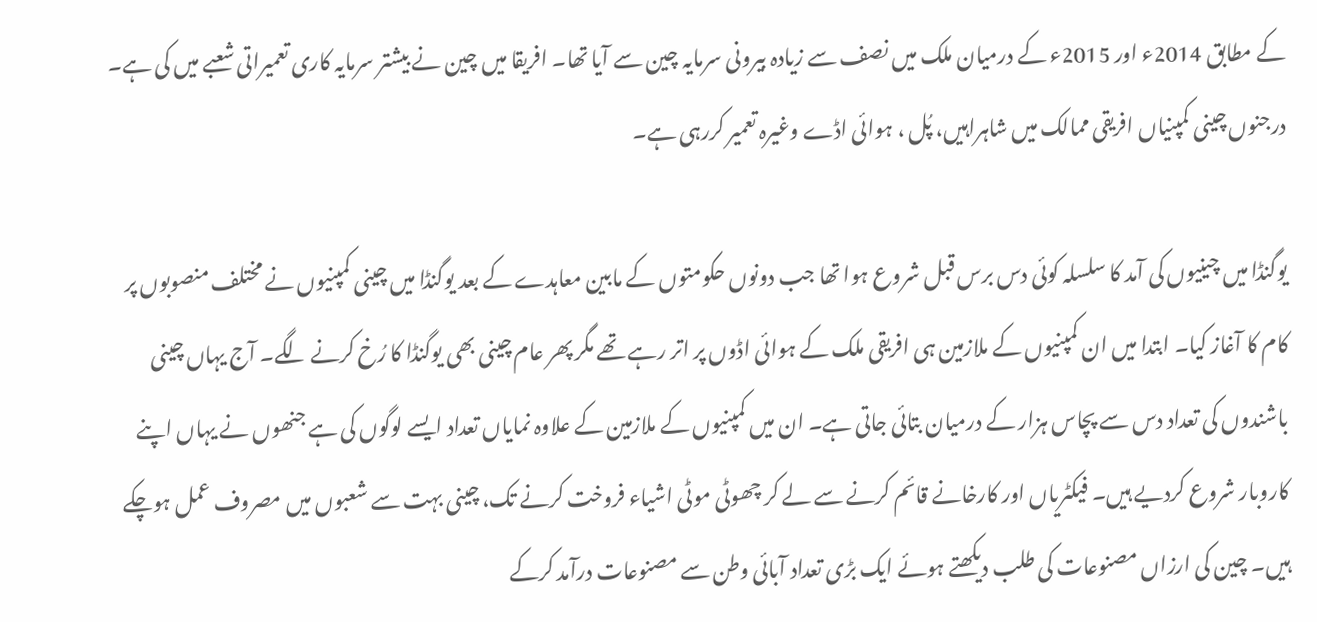کے مطابق 2014ء اور 2015ء کے درمیان ملک میں نصف سے زیادہ بیرونی سرمایہ چین سے آیا تھا۔ افریقا میں چین نے بیشتر سرمایہ کاری تعمیراتی شعبے میں کی ہے۔ درجنوں چینی کمپنیاں افریقی ممالک میں شاہراہیں، پُل ، ہوائی اڈے وغیرہ تعمیر کررہی ہے۔

یوگنڈا میں چینیوں کی آمد کا سلسلہ کوئی دس برس قبل شروع ہوا تھا جب دونوں حکومتوں کے مابین معاہدے کے بعد یوگنڈا میں چینی کمپنیوں نے مختلف منصوبوں پر کام کا آغاز کیا۔ ابتدا میں ان کمپنیوں کے ملازمین ہی افریقی ملک کے ہوائی اڈوں پر اتر رہے تھے مگر پھر عام چینی بھی یوگنڈا کا رُخ کرنے لگے۔ آج یہاں چینی باشندوں کی تعداد دس سے پچاس ہزار کے درمیان بتائی جاتی ہے۔ ان میں کمپنیوں کے ملازمین کے علاوہ نمایاں تعداد ایسے لوگوں کی ہے جنھوں نے یہاں اپنے کاروبار شروع کردیے ہیں۔ فیکٹریاں اور کارخانے قائم کرنے سے لے کر چھوٹی موٹی اشیاء فروخت کرنے تک، چینی بہت سے شعبوں میں مصروف عمل ہوچکے ہیں۔ چین کی ارزاں مصنوعات کی طلب دیکھتے ہوئے ایک بڑی تعداد آبائی وطن سے مصنوعات درآمد کرکے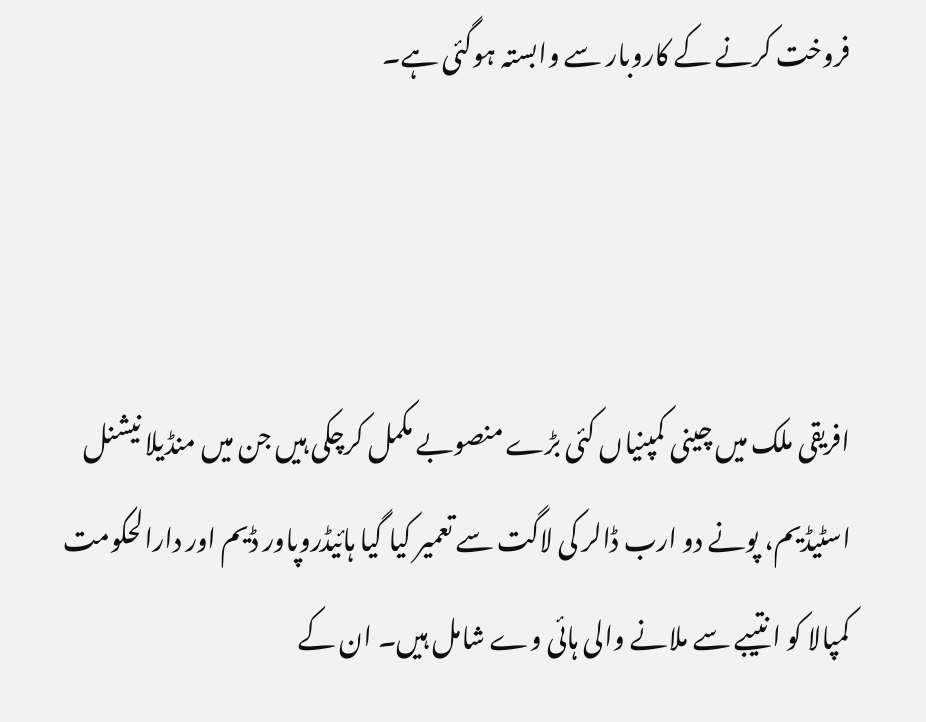فروخت کرنے کے کاروبار سے وابستہ ہوگئی ہے۔



افریقی ملک میں چینی کمپنیاں کئی بڑے منصوبے مکمل کرچکی ہیں جن میں منڈیلا نیشنل اسٹیڈیم، پونے دو ارب ڈالر کی لاگت سے تعمیر کیا گیا ہائیڈروپاور ڈیم اور دارالحکومت کمپالا کو انتیبے سے ملانے والی ہائی وے شامل ہیں۔ ان کے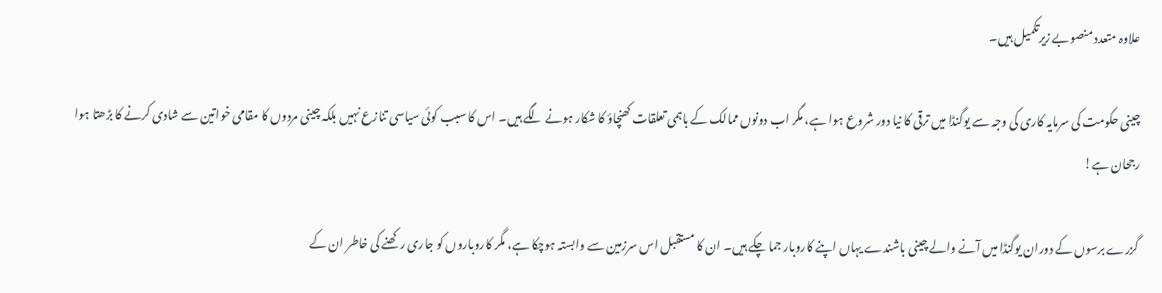علاوہ متعدد منصوبے زیرتکمیل ہیں۔

چینی حکومت کی سرمایہ کاری کی وجہ سے یوگنڈا میں ترقی کا نیا دور شروع ہوا ہے، مگر اب دونوں ممالک کے باہمی تعلقات کھنچاؤ کا شکار ہونے لگے ہیں۔ اس کا سبب کوئی سیاسی تنازع نہیں بلکہ چینی مردوں کا مقامی خواتین سے شادی کرنے کا بڑھتا ہوا رجحان ہے!

گزرے برسوں کے دوران یوگنڈا میں آنے والے چینی باشندے یہاں اپنے کاروبار جما چکے ہیں۔ ان کا مستقبل اس سرزمین سے وابستہ ہوچکا ہے، مگر کاروباروں کو جاری رکھنے کی خاطر ان کے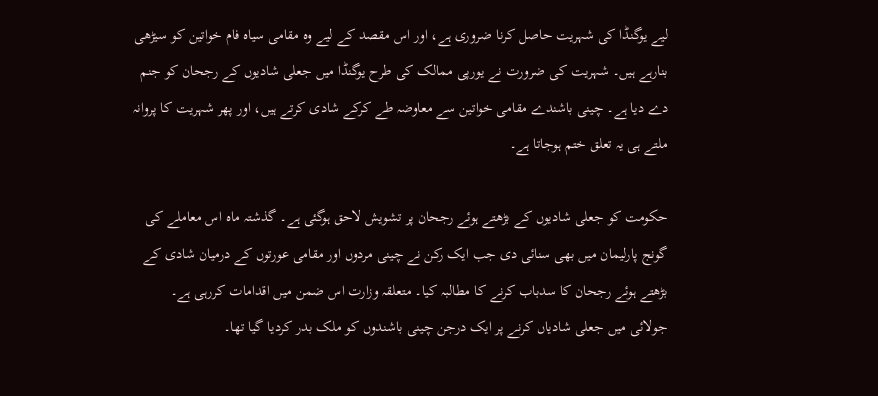لیے یوگنڈا کی شہریت حاصل کرنا ضروری ہے، اور اس مقصد کے لیے وہ مقامی سیاہ فام خواتین کو سیڑھی بنارہے ہیں۔ شہریت کی ضرورت نے یورپی ممالک کی طرح یوگنڈا میں جعلی شادیوں کے رجحان کو جنم دے دیا ہے۔ چینی باشندے مقامی خواتین سے معاوضہ طے کرکے شادی کرتے ہیں، اور پھر شہریت کا پروانہ ملتے ہی یہ تعلق ختم ہوجاتا ہے۔

حکومت کو جعلی شادیوں کے بڑھتے ہوئے رجحان پر تشویش لاحق ہوگئی ہے۔ گذشتہ ماہ اس معاملے کی گونج پارلیمان میں بھی سنائی دی جب ایک رکن نے چینی مردوں اور مقامی عورتوں کے درمیان شادی کے بڑھتے ہوئے رجحان کا سدباب کرنے کا مطالبہ کیا۔ متعلقہ وزارت اس ضمن میں اقدامات کررہی ہے۔ جولائی میں جعلی شادیاں کرنے پر ایک درجن چینی باشندوں کو ملک بدر کردیا گیا تھا۔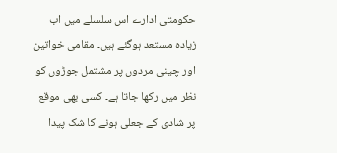حکومتی ادارے اس سلسلے میں اب زیادہ مستعد ہوگئے ہیں۔ مقامی خواتین اور چینی مردوں پر مشتمل جوڑوں کو نظر میں رکھا جاتا ہے۔ کسی بھی موقع پر شادی کے جعلی ہونے کا شک پیدا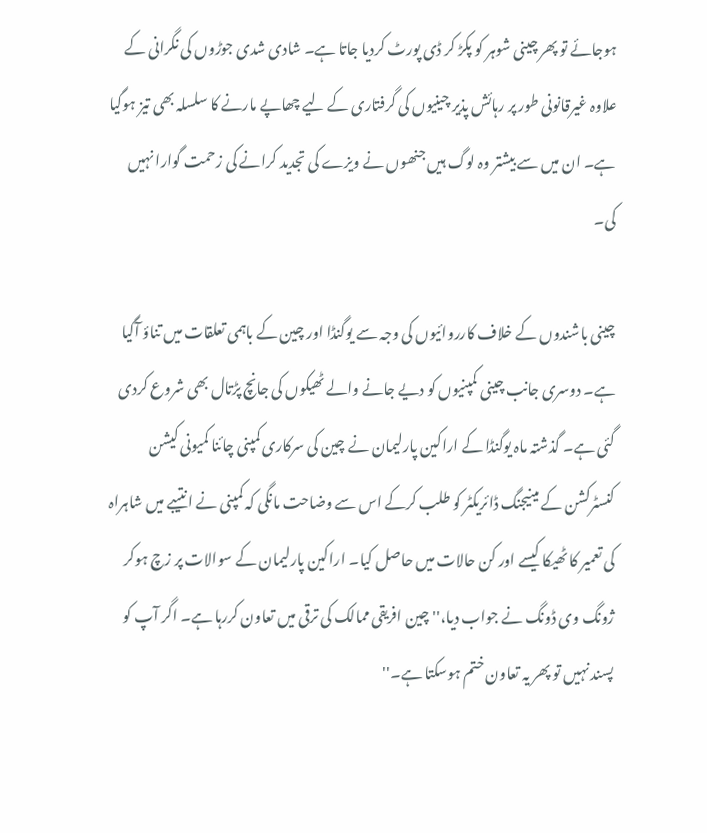ہوجائے تو پھر چینی شوہر کو پکڑ کر ڈی پورٹ کردیا جاتا ہے۔ شادی شدی جوڑوں کی نگرانی کے علاوہ غیرقانونی طور پر رہائش پذیر چینیوں کی گرفتاری کے لیے چھاپے مارنے کا سلسلہ بھی تیز ہوگیا ہے۔ ان میں سے بیشتر وہ لوگ ہیں جنھوں نے ویزے کی تجدید کرانے کی زحمت گوارا نہیں کی۔

چینی باشندوں کے خلاف کارروائیوں کی وجہ سے یوگنڈا اور چین کے باہمی تعلقات میں تناؤ آگیا ہے۔ دوسری جانب چینی کمپنیوں کو دیے جانے والے ٹھیکوں کی جانچ پڑتال بھی شروع کردی گئی ہے۔ گذشتہ ماہ یوگنڈا کے اراکین پارلیمان نے چین کی سرکاری کمپنی چائنا کمیونی کیشن کنسٹرکشن کے مینیجنگ ڈائریکٹر کو طلب کرکے اس سے وضاحت مانگی کہ کمپنی نے انتیبے میں شاہراہ کی تعمیر کا ٹھیکا کیسے اور کن حالات میں حاصل کیا۔ اراکین پارلیمان کے سوالات پر زچ ہوکر ژونگ وی ڈونگ نے جواب دیا،''چین افریقی ممالک کی ترقی میں تعاون کررہا ہے۔ اگر آپ کو پسند نہیں تو پھر یہ تعاون ختم ہوسکتا ہے۔''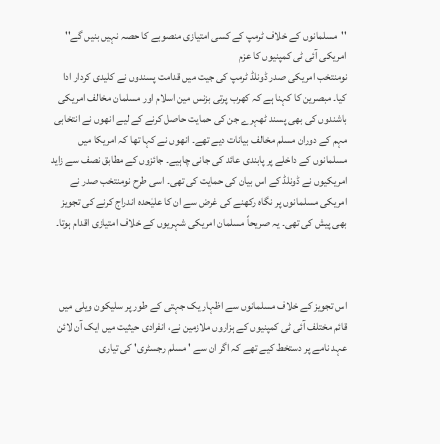''مسلمانوں کے خلاف ٹرمپ کے کسی امتیازی منصوبے کا حصہ نہیں بنیں گے''
امریکی آئی ٹی کمپنیوں کا عزم
نومنتخب امریکی صدر ڈونلڈ ٹرمپ کی جیت میں قدامت پسندوں نے کلیدی کردار ادا کیا۔ مبصرین کا کہنا ہے کہ کھرب پرتی بزنس مین اسلام اور مسلمان مخالف امریکی باشندوں کی بھی پسند ٹھہرے جن کی حمایت حاصل کرنے کے لیے انھوں نے انتخابی مہم کے دوران مسلم مخالف بیانات دیے تھے۔ انھوں نے کہا تھا کہ امریکا میں مسلمانوں کے داخلے پر پابندی عائد کی جانی چاہیے۔ جائزوں کے مطابق نصف سے زاید امریکیوں نے ڈونلڈ کے اس بیان کی حمایت کی تھی۔ اسی طرح نومنتخب صدر نے امریکی مسلمانوں پر نگاہ رکھنے کی غرض سے ان کا علیٰحدہ اندراج کرنے کی تجویز بھی پیش کی تھی۔ یہ صریحاً مسلمان امریکی شہریوں کے خلاف امتیازی اقدام ہوتا۔



اس تجویز کے خلاف مسلمانوں سے اظہار یک جہتی کے طور پر سلیکون ویلی میں قائم مختلف آئی ٹی کمپنیوں کے ہزاروں ملازمین نے، انفرادی حیثیت میں ایک آن لائن عہد نامے پر دستخط کیے تھے کہ اگر ان سے ' مسلم رجسٹری' کی تیاری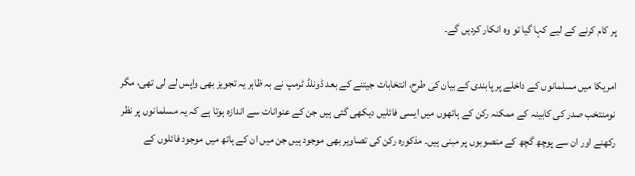پر کام کرنے کے لیے کہا گیا تو وہ انکار کردیں گے۔

امریکا میں مسلمانوں کے داخلے پر پابندی کے بیان کی طرح، انتخابات جیتنے کے بعد ڈونلڈ ٹرمپ نے بہ ظاہر یہ تجویز بھی واپس لے لی تھی، مگر نومنتخب صدر کی کابینہ کے ممکنہ رکن کے ہاتھوں میں ایسی فائلیں دیکھی گئی ہیں جن کے عنوانات سے اندازہ ہوتا ہے کہ یہ مسلمانوں پر نظر رکھنے اور ان سے پوچھ گچھ کے منصوبوں پر مبنی ہیں۔ مذکورہ رکن کی تصاویر بھی موجود ہیں جن میں ان کے ہاتھ میں موجود فائلوں کے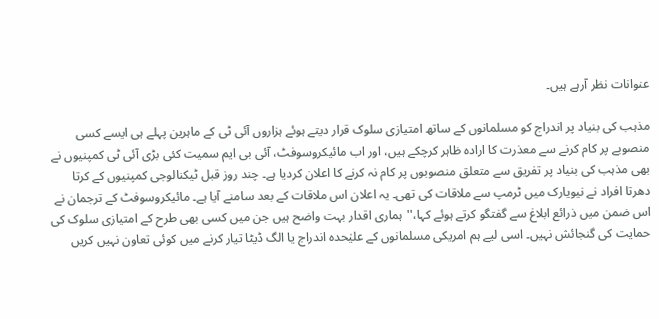عنوانات نظر آرہے ہیں۔

مذہب کی بنیاد پر اندراج کو مسلمانوں کے ساتھ امتیازی سلوک قرار دیتے ہوئے ہزاروں آئی ٹی کے ماہرین پہلے ہی ایسے کسی منصوبے پر کام کرنے سے معذرت کا ارادہ ظاہر کرچکے ہیں، اور اب مائیکروسوفٹ، آئی بی ایم سمیت کئی بڑی آئی ٹی کمپنیوں نے بھی مذہب کی بنیاد پر تفریق سے متعلق منصوبوں پر کام نہ کرنے کا اعلان کردیا ہے۔ چند روز قبل ٹیکنالوجی کمپنیوں کے کرتا دھرتا افراد نے نیویارک میں ٹرمپ سے ملاقات کی تھی۔ یہ اعلان اس ملاقات کے بعد سامنے آیا ہے۔ مائیکروسوفٹ کے ترجمان نے اس ضمن میں ذرائع ابلاغ سے گفتگو کرتے ہوئے کہا،''ہماری اقدار بہت واضح ہیں جن میں کسی بھی طرح کے امتیازی سلوک کی حمایت کی گنجائش نہیں۔ اسی لیے ہم امریکی مسلمانوں کے علیٰحدہ اندراج یا الگ ڈیٹا تیار کرنے میں کوئی تعاون نہیں کریں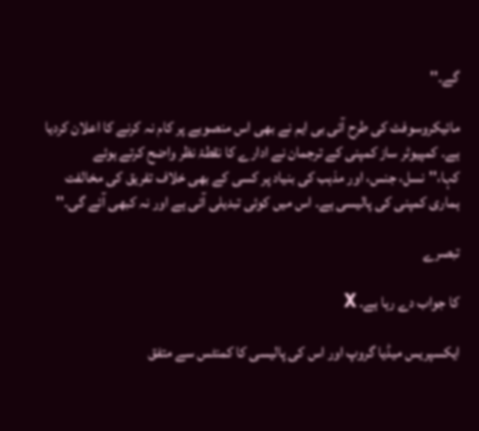گے۔''

مائیکروسوفٹ کی طرح آئی بی ایم نے بھی اس منصوبے پر کام نہ کرنے کا اعلان کردیا ہے۔ کمپیوٹر ساز کمپنی کے ترجمان نے ادارے کا نقطۂ نظر واضح کرتے ہوئے کہا،''نسل، جنس، اور مذہب کی بنیاد پر کسی کے بھی خلاف تفریق کی مخالفت ہماری کمپنی کی پالیسی ہے۔ اس میں کوئی تبدیلی آئی ہے اور نہ کبھی آئے گی۔''

تبصرے

کا جواب دے رہا ہے۔ X

ایکسپریس میڈیا گروپ اور اس کی پالیسی کا کمنٹس سے متفق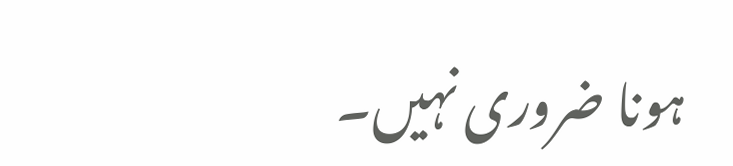ہونا ضروری نہیں۔